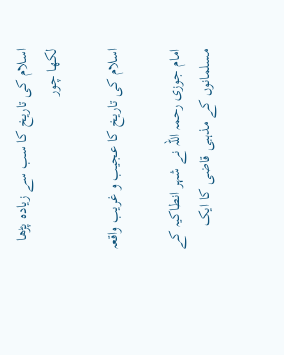اسلام کی تاریخ کا سب سے زیادہ پڑھا لکھا چور

اسلام کی تاریخ کا عجیب و غریب واقعہ

امام جوزی رحمہ اللہ نے شہر انطاکیہ کے مسلمانوں کے مذہبی قاضی کا ایک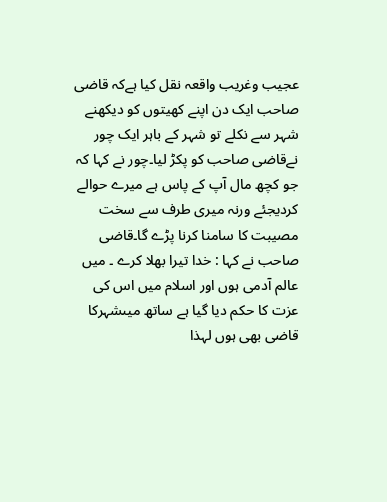عجیب وغریب واقعہ نقل کیا ہےکہ قاضی صاحب ایک دن اپنے کھیتوں کو دیکھنے شہر سے نکلے تو شہر کے باہر ایک چور نےقاضی صاحب کو پکڑ لیا۔چور نے کہا کہ جو کچھ مال آپ کے پاس ہے میرے حوالے کردیجئے ورنہ میری طرف سے سخت مصیبت کا سامنا کرنا پڑے گا۔قاضی صاحب نے کہا : خدا تیرا بھلا کرے ۔ میں عالم آدمی ہوں اور اسلام میں اس کی عزت کا حکم دیا گیا ہے ساتھ میںشہرکا قاضی بھی ہوں لہذا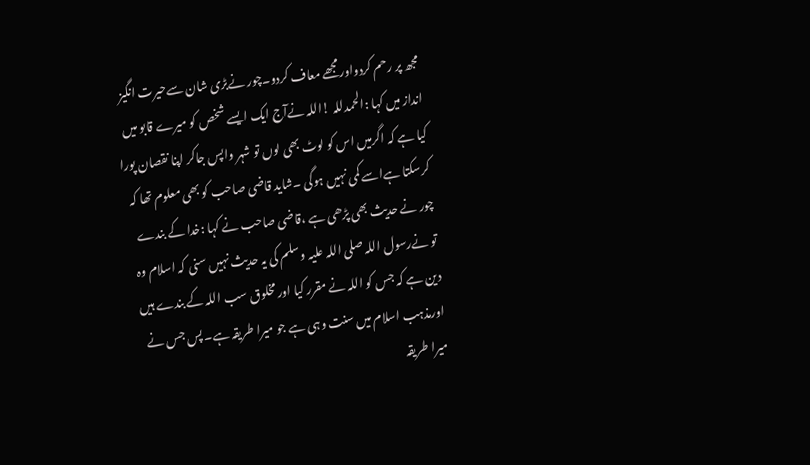مجھ پر رحم کردواورمجھے معاف کردو۔چور نےبڑی شان سےحیرت انگیز انداز میں کہا :الحمدللہ !اللہ نےآج ایک ایسے شخص کو میرے قابو میں کیا ہے کہ اگرمیں اس کو لوٹ بھی لوں تو شہر واپس جاکر اپنا نقصان پورا کرسکتا ہےاسے کمی نہیں ہوگی ۔شاید قاضی صاحب کو بھی معلوم تھا کہ چور نے حدیث بھی پڑھی ہے ،قاضی صاحب نے کہا :خدا کے بندے تو نےرسول اللہ صلی اللہ علیہ وسلم کی یہ حدیث نہیں سنی کہ اسلام وہ دین ہے کہ جس کو اللہ نے مقرر کیا اور مخلوق سب اللہ کے بندے ہیں اورمذہب اسلام میں سنت وہی ہے جو میرا طریقہ ہے۔ پس جس نے میرا طریقہ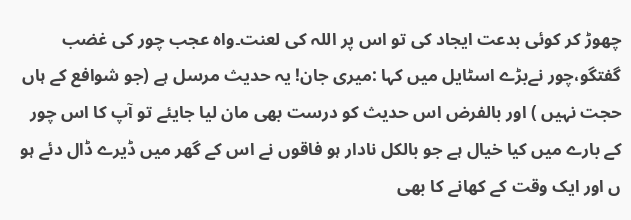چھوڑ کر کوئی بدعت ایجاد کی تو اس پر اللہ کی لعنت۔واہ عجب چور کی غضب گفتگو،چور نےبڑے اسٹایل میں کہا :میری جان! یہ حدیث مرسل ہے (جو شوافع کے ہاں حجت نہیں ) اور بالفرض اس حدیث کو درست بھی مان لیا جایئے تو آپ کا اس چور کے بارے میں کیا خیال ہے جو بالکل نادار ہو فاقوں نے اس کے گھر میں ڈیرے ڈال دئے ہو ں اور ایک وقت کے کھانے کا بھی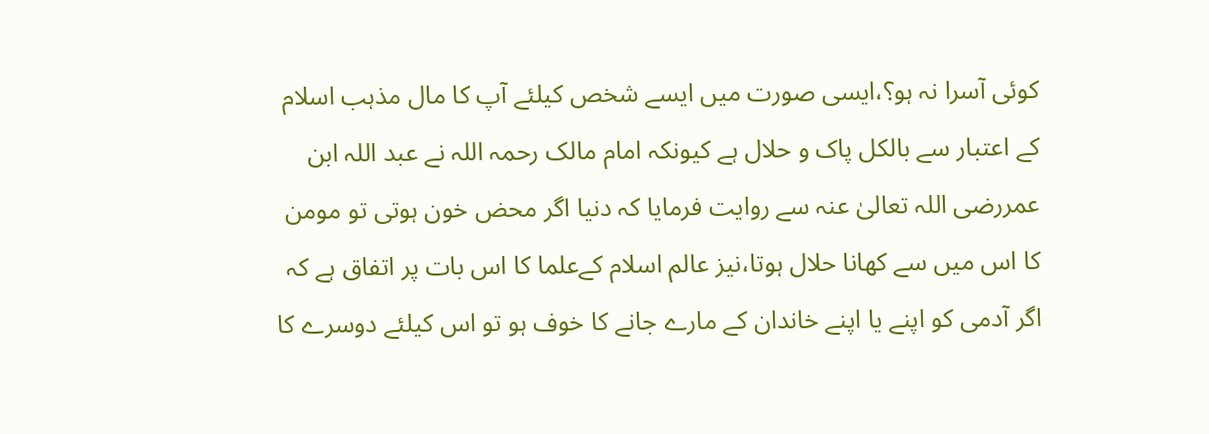کوئی آسرا نہ ہو؟،ایسی صورت میں ایسے شخص کیلئے آپ کا مال مذہب اسلام کے اعتبار سے بالکل پاک و حلال ہے کیونکہ امام مالک رحمہ اللہ نے عبد اللہ ابن عمررضی اللہ تعالیٰ عنہ سے روایت فرمایا کہ دنیا اگر محض خون ہوتی تو مومن کا اس میں سے کھانا حلال ہوتا،نیز عالم اسلام کےعلما کا اس بات پر اتفاق ہے کہ اگر آدمی کو اپنے یا اپنے خاندان کے مارے جانے کا خوف ہو تو اس کیلئے دوسرے کا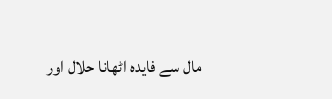مال سے فایدہ اٹھانا حلال اور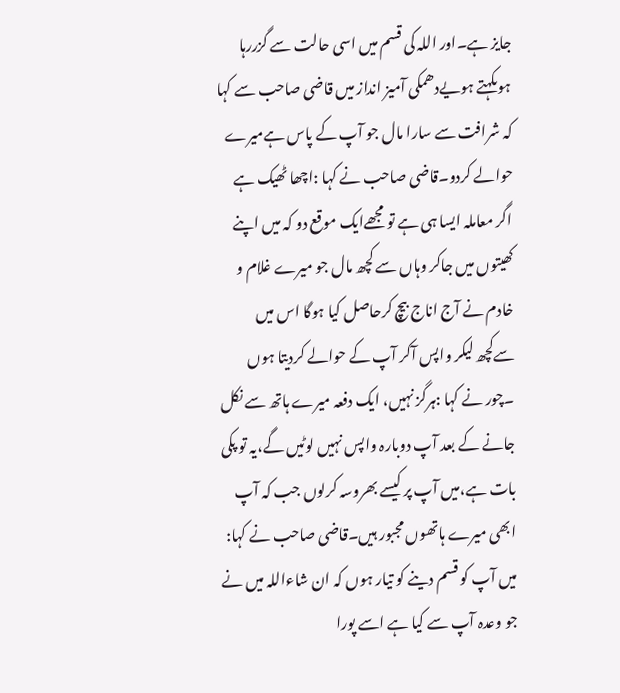جایز ہے۔اور اللہ کی قسم میں اسی حالت سے گزررہا ہوںکہتے ہویےدھمکی آمیز انداز میں قاضی صاحب سے کہا کہ شرافت سے سارا مال جو آپ کے پاس ہےمیرے حوالے کردو۔قاضی صاحب نے کہا :اچھا ٹھیک ہے اگر معاملہ ایسا ہی ہے تو مجھےایک موقع دو کہ میں اپنے کھیتوں میں جاکر وہاں سے کچھ مال جو میرے غلام و خادم نے آج اناج بیچ کرحاصل کیا ہوگا اس میں سےکچھ لیکر واپس آکر آپ کے حوالے کردیتا ہوں ۔چور نے کہا :ہرگز نہیں، ایک دفعہ میرے ہاتھ سے نکل جانے کے بعد آپ دوبارہ واپس نہیں لوٹیں گے،یہ تو پکی بات ہے،میں آپ پر کیسے بھروسہ کرلوں جب کہ آپ ابھی میرے ہاتھوں مجبور ہیں۔قاضی صاحب نے کہا: میں آپ کو قسم دینے کو تیار ہوں کہ ان شاءاللہ میں نے جو وعدہ آپ سے کیا ہے اسے پورا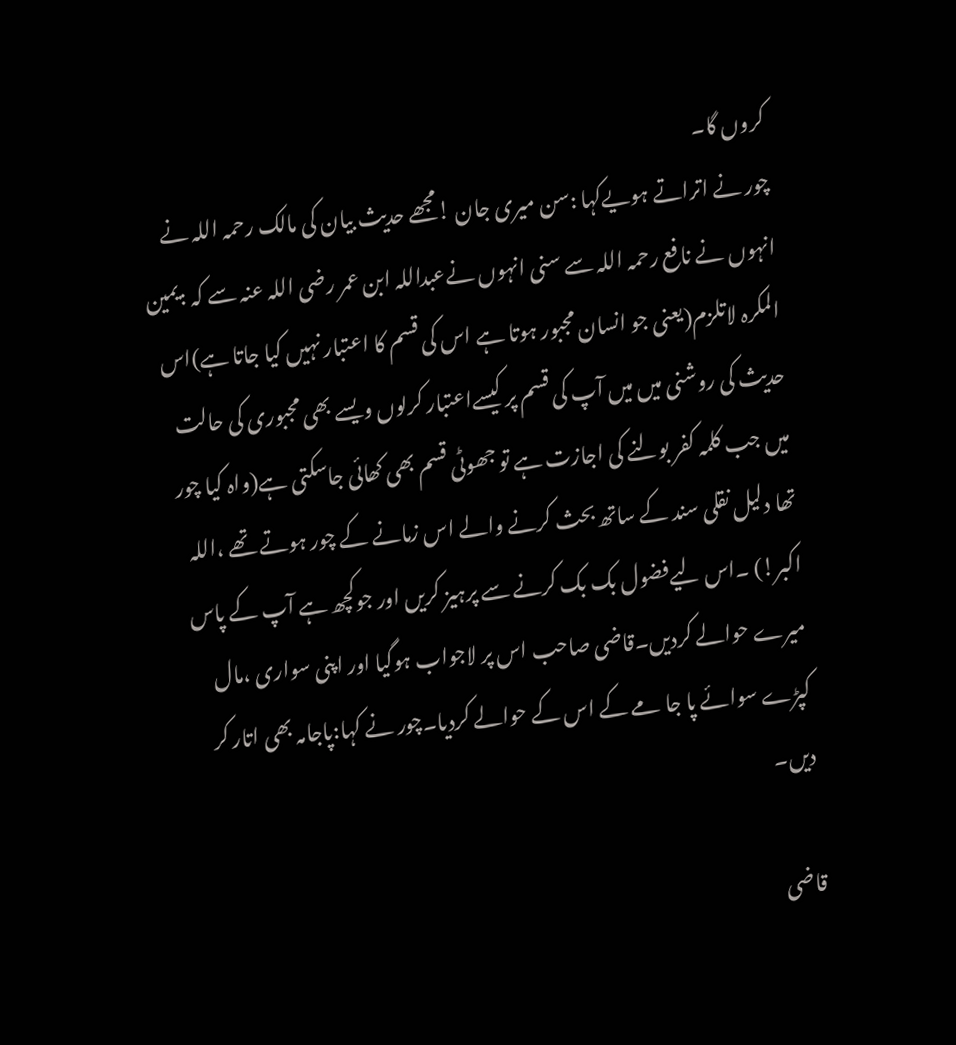کروں گا۔
چور نے اتراتے ہویےکہا :سن میری جان !مجھے حدیث بیان کی مالک رحمہ اللہ نے انہوں نے نافع رحمہ اللہ سے سنی انہوں نےعبداللہ ابن عمر رضی اللہ عنہ سے کہ :یمین المکرہ لاتلزم(یعنی جو انسان مجبور ہوتا ہے اس کی قسم کا اعتبار نہیں کیا جاتا ہے)اس حدیث کی روشنی میں میں آپ کی قسم پر کیسےاعتبار کرلوں ویسے بھی مجبوری کی حالت میں جب کلمہ کفر بولنے کی اجازت ہے تو جھوٹی قسم بھی کھائی جاسکتی ہے(واہ کیا چور تھا دلیل نقلی سند کے ساتھ بحث کرنے والے اس زمانے کے چور ہوتے تھے ،اللہ اکبر!) ۔اس لیےفضول بک بک کرنے سے پرہیز کریں اور جوکچھ ہے آپ کے پاس میرے حوالے کردیں۔قاضی صاحب اس پر لاجواب ہوگیا اور اپنی سواری ،مال کپڑے سوائے پا جا مے کے اس کے حوالے کردیا۔چور نے کہا:پاجامہ بھی اتار کر دیں۔

قاضی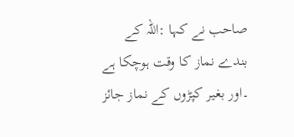صاحب نے کہا :اللہ کے بندے نماز کا وقت ہوچکا ہے ۔اور بغیر کپڑوں کے نماز جائز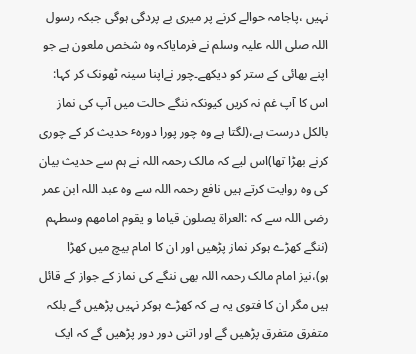نہیں ،پاجامہ حوالے کرنے پر میری بے پردگی ہوگی جبکہ رسول اللہ صلی اللہ علیہ وسلم نے فرمایاکہ وہ شخص ملعون ہے جو اپنے بھائی کے ستر کو دیکھے۔چور نےاپنا سینہ ٹھونک کر کہا: اس کا آپ غم نہ کریں کیونکہ ننگے حالت میں آپ کی نماز بالکل درست ہے،(لگتا ہے وہ چور پورا دورہٴ حدیث کر کے چوری کرنے بھڑا تھا)اس لیے کہ مالک رحمہ اللہ نے ہم سے حدیث بیان کی وہ روایت کرتے ہیں نافع رحمہ اللہ سے وہ عبد اللہ ابن عمر رضی اللہ سے کہ :العراۃ یصلون قیاما و یقوم امامھم وسطہم (ننگے کھڑے ہوکر نماز پڑھیں اور ان کا امام بیچ میں کھڑا ہو)،نیز امام مالک رحمہ اللہ بھی ننگے کی نماز کے جواز کے قائل ہیں مگر ان کا فتوی یہ ہے کہ کھڑے ہوکر نہیں پڑھیں گے بلکہ متفرق متفرق پڑھیں گے اور اتنی دور دور پڑھیں گے کہ ایک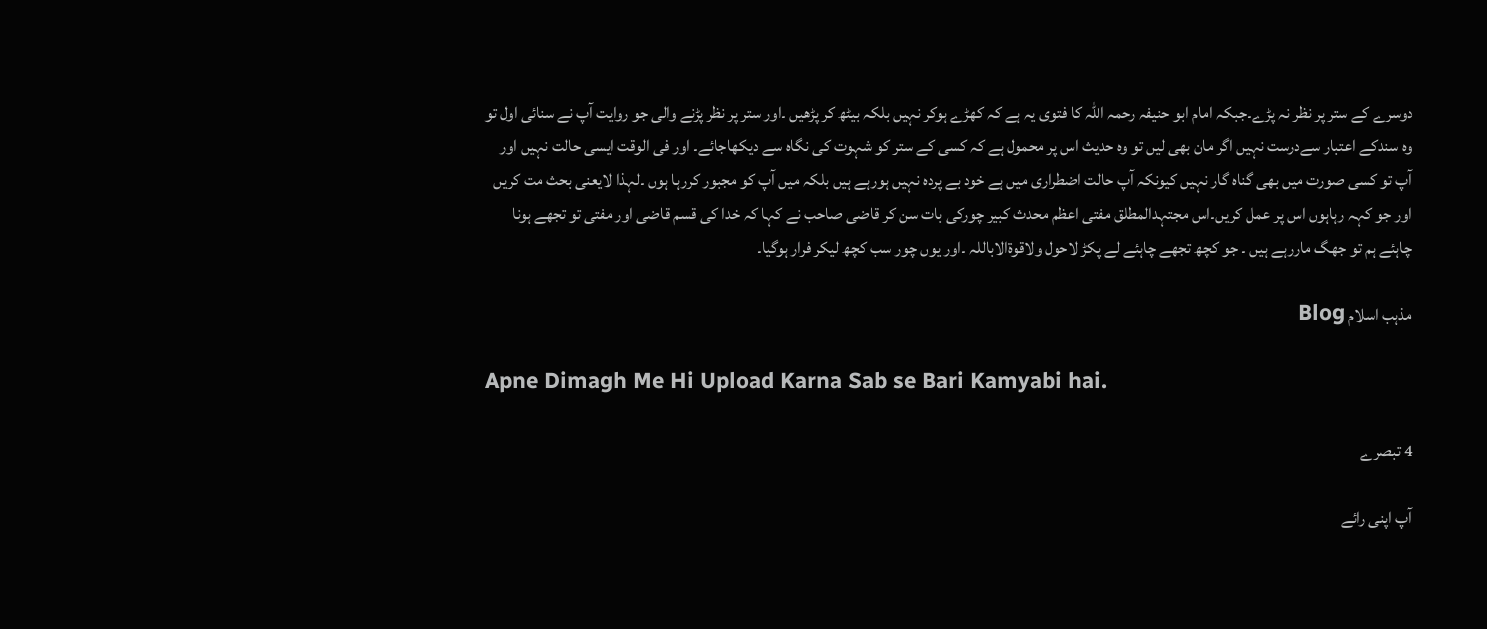دوسرے کے ستر پر نظر نہ پڑے۔جبکہ امام ابو حنیفہ رحمہ اللہ کا فتوی یہ ہے کہ کھڑے ہوکر نہیں بلکہ بیٹھ کر پڑھیں ۔اور ستر پر نظر پڑنے والی جو روایت آپ نے سنائی اول تو وہ سندکے اعتبار سےدرست نہیں اگر مان بھی لیں تو وہ حدیث اس پر محمول ہے کہ کسی کے ستر کو شہوت کی نگاہ سے دیکھاجائے۔ اور فی الوقت ایسی حالت نہیں اور آپ تو کسی صورت میں بھی گناہ گار نہیں کیونکہ آپ حالت اضطراری میں ہے خود بے پردہ نہیں ہورہے ہیں بلکہ میں آپ کو مجبور کررہا ہوں ۔لہذا لایعنی بحث مت کریں اور جو کہہ رہاہوں اس پر عمل کریں۔اس مجتہدالمطلق مفتی اعظم محدث کبیر چورکی بات سن کر قاضی صاحب نے کہا کہ خدا کی قسم قاضی اور مفتی تو تجھے ہونا چاہئے ہم تو جھگ ماررہے ہیں ۔ جو کچھ تجھے چاہئے لے پکڑ لاحول ولاقوۃالاباللہ ۔اور یوں چور سب کچھ لیکر فرار ہوگیا۔

مذہب اسلام Blog

Apne Dimagh Me Hi Upload Karna Sab se Bari Kamyabi hai.

4 تبصرے

آپ اپنی رائے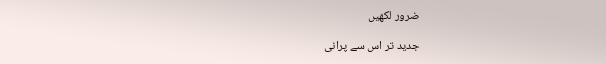ضرور لکھیں

جدید تر اس سے پرانی